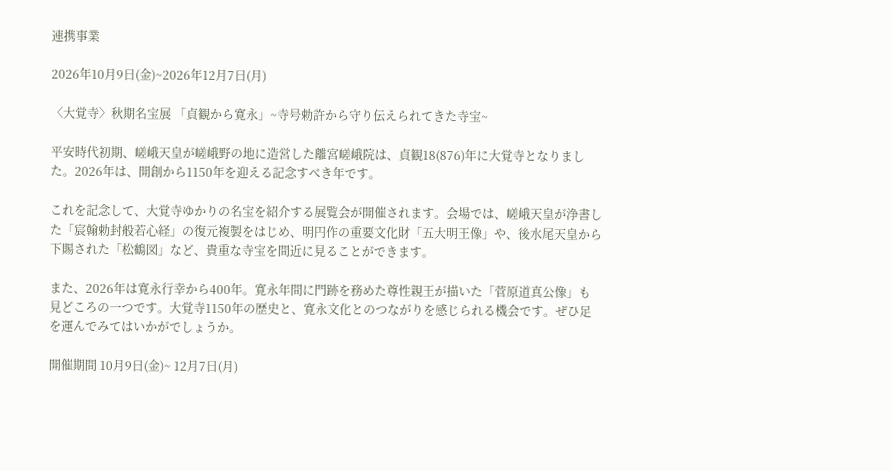連携事業

2026年10月9日(金)~2026年12月7日(月)

〈大覚寺〉秋期名宝展 「貞観から寛永」~寺号勅許から守り伝えられてきた寺宝~

平安時代初期、嵯峨天皇が嵯峨野の地に造営した離宮嵯峨院は、貞観18(876)年に大覚寺となりました。2026年は、開創から1150年を迎える記念すべき年です。

これを記念して、大覚寺ゆかりの名宝を紹介する展覧会が開催されます。会場では、嵯峨天皇が浄書した「宸翰勅封般若心経」の復元複製をはじめ、明円作の重要文化財「五大明王像」や、後水尾天皇から下賜された「松鶴図」など、貴重な寺宝を間近に見ることができます。

また、2026年は寛永行幸から400年。寛永年間に門跡を務めた尊性親王が描いた「菅原道真公像」も見どころの一つです。大覚寺1150年の歴史と、寛永文化とのつながりを感じられる機会です。ぜひ足を運んでみてはいかがでしょうか。

開催期間 10月9日(金)~ 12月7日(月)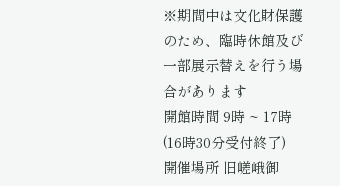※期間中は文化財保護のため、臨時休館及び一部展示替えを行う場合があります
開館時間 9時 ~ 17時(16時30分受付終了)
開催場所 旧嵯峨御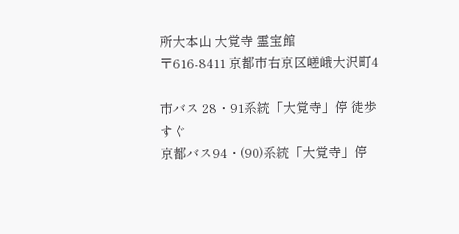所大本山 大覚寺 霊宝館
〒616-8411 京都市右京区嵯峨大沢町4

市バス 28・91系統「大覚寺」停 徒歩すぐ
京都バス94・(90)系統「大覚寺」停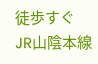徒歩すぐ
JR山陰本線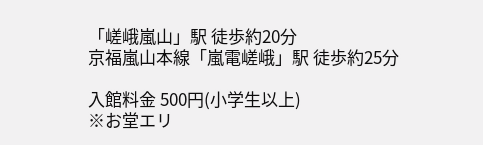「嵯峨嵐山」駅 徒歩約20分
京福嵐山本線「嵐電嵯峨」駅 徒歩約25分

入館料金 500円(小学生以上)
※お堂エリ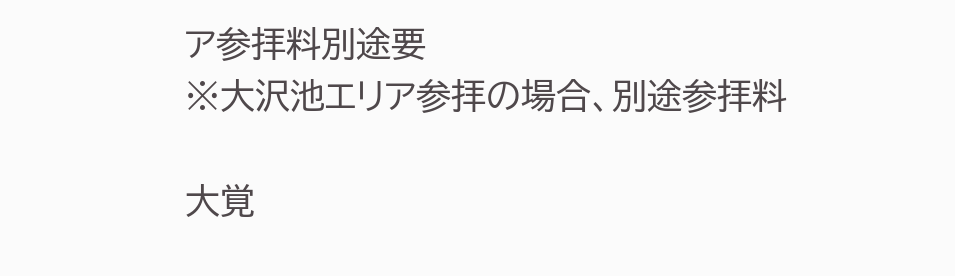ア参拝料別途要
※大沢池エリア参拝の場合、別途参拝料

大覚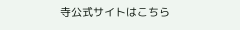寺公式サイトはこちら